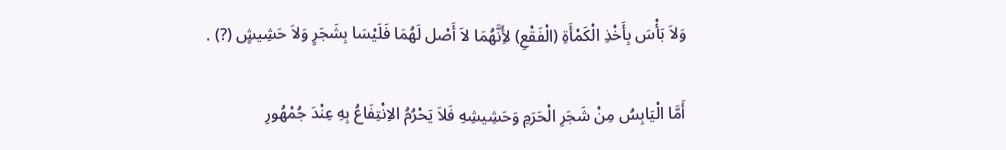وَلاَ بَأْسَ بِأَخْذِ الْكَمْأَةِ (الْفَقْعِ) لأَِنَّهُمَا لاَ أَصْل لَهُمَا فَلَيْسَا بِشَجَرٍ وَلاَ حَشِيشٍ (?) .

أَمَّا الْيَابِسُ مِنْ شَجَرِ الْحَرَمِ وَحَشِيشِهِ فَلاَ يَحْرُمُ الاِنْتِفَاعُ بِهِ عِنْدَ جُمْهُورِ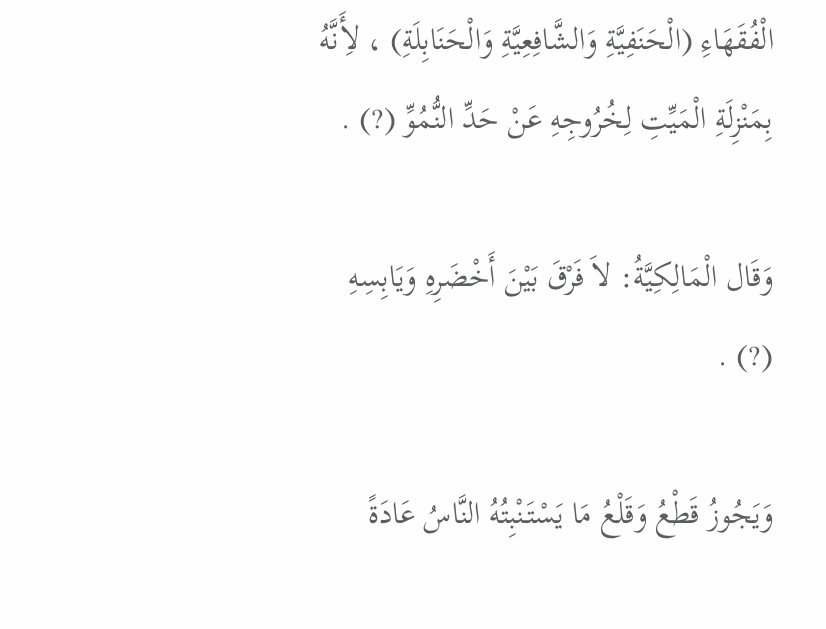الْفُقَهَاءِ (الْحَنَفِيَّةِ وَالشَّافِعِيَّةِ وَالْحَنَابِلَةِ) ، لأَِنَّهُ بِمَنْزِلَةِ الْمَيِّتِ لِخُرُوجِهِ عَنْ حَدِّ النُّمُوِّ (?) .

وَقَال الْمَالِكِيَّةُ: لاَ فَرْقَ بَيْنَ أَخْضَرِهِ وَيَابِسِهِ (?) .

وَيَجُوزُ قَطْعُ وَقَلْعُ مَا يَسْتَنْبِتُهُ النَّاسُ عَادَةً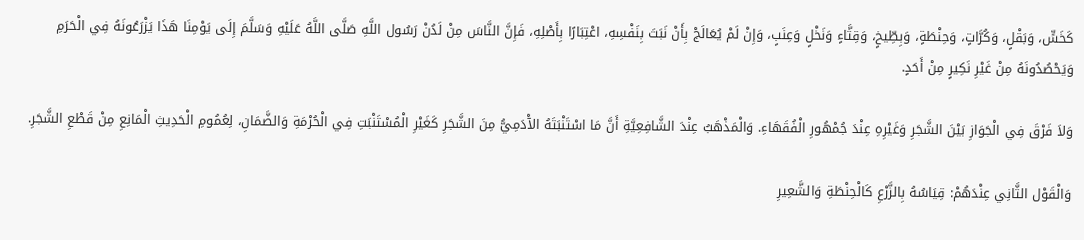كَخَسٍّ، وَبَقْلٍ، وَكُرَّاتٍ، وَحِنْطَةٍ، وَبِطِّيخٍ، وَقِثَّاءٍ وَنَخْلٍ وَعِنَبٍ، وَإِنْ لَمْ يُعَالَجْ بِأَنْ نَبَتَ بِنَفْسِهِ، اعْتِبَارًا بِأَصْلِهِ، فَإِنَّ النَّاسَ مِنْ لَدُنْ رَسُول اللَّهِ صَلَّى اللَّهُ عَلَيْهِ وَسَلَّمَ إِلَى يَوْمِنَا هَذَا يَزْرَعُونَهُ فِي الْحَرَمِ وَيَحْصُدُونَهُ مِنْ غَيْرِ نَكِيرٍ مِنْ أَحَدٍ.

وَلاَ فَرْقَ فِي الْجَوَازِ بَيْنَ الشَّجَرِ وَغَيْرِهِ عِنْدَ جُمْهُورِ الْفُقَهَاءِ. وَالْمَذْهَبُ عِنْدَ الشَّافِعِيَّةِ أَنَّ مَا اسْتَنْبَتَهُ الآْدَمِيُّ مِنَ الشَّجَرِ كَغَيْرِ الْمُسْتَنْبَتِ فِي الْحُرْمَةِ وَالضَّمَانِ، لِعُمُومِ الْحَدِيثِ الْمَانِعِ مِنْ قَطْعِ الشَّجَرِ.

وَالْقَوْل الثَّانِي عِنْدَهُمْ: قِيَاسُهُ بِالزَّرْعِ كَالْحِنْطَةِ وَالشَّعِيرِ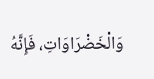وَالْخَضْرَاوَاتِ، فَإِنَّهُ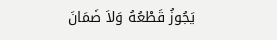يَجُوزُ قَطْعُهُ وَلاَ ضَمَانَ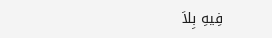فِيهِ بِلاَ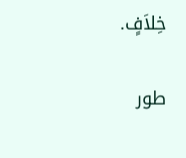خِلاَفٍ.

طور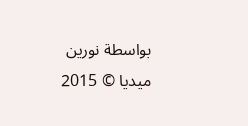بواسطة نورين ميديا © 2015